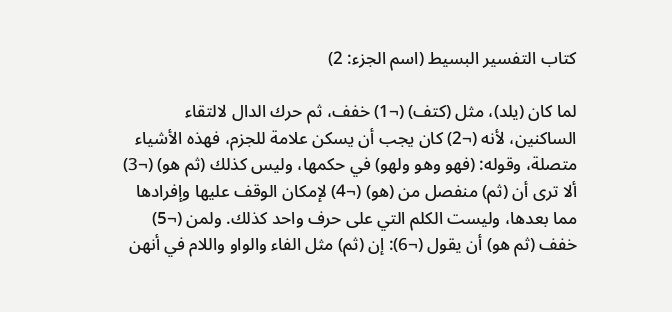كتاب التفسير البسيط (اسم الجزء: 2)

لما كان (يلد)، مثل (كتف) (¬1) خفف، ثم حرك الدال لالتقاء الساكنين، لأنه (¬2) كان يجب أن يسكن علامة للجزم، فهذه الأشياء متصلة، وقوله: (فهو وهو ولهو) في حكمها، وليس كذلك (ثم هو) (¬3) ألا ترى أن (ثم) منفصل من (هو) (¬4) لإمكان الوقف عليها وإفرادها مما بعدها، وليست الكلم التي على حرف واحد كذلك. ولمن (¬5) خفف (ثم هو) أن يقول (¬6): إن (ثم) مثل الفاء والواو واللام في أنهن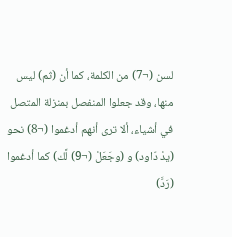لسن (¬7) من الكلمة، كما أن (ثم) ليس منها، وقد جعلوا المنفصل بمنزلة المتصل في أشياء، ألا ترى أنهم أدغموا (¬8) نحو (يدْ دّاود) و (وجَعَلْ (¬9) لَّك) كما أدغموا (رَدَّ)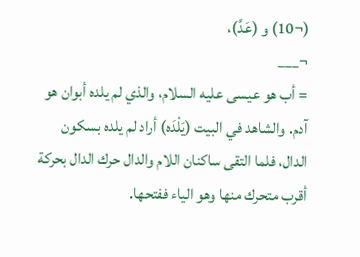(¬10) و (عَدَّ)،
¬___
= أب هو عيسى عليه السلام، والذي لم يلده أبوان هو آدم. والشاهد في البيت (يَلْدَه) أراد لم يلده بسكون الدال، فلما التقى ساكنان اللام والدال حرك الدال بحركة أقرب متحرك منها وهو الياء ففتحها.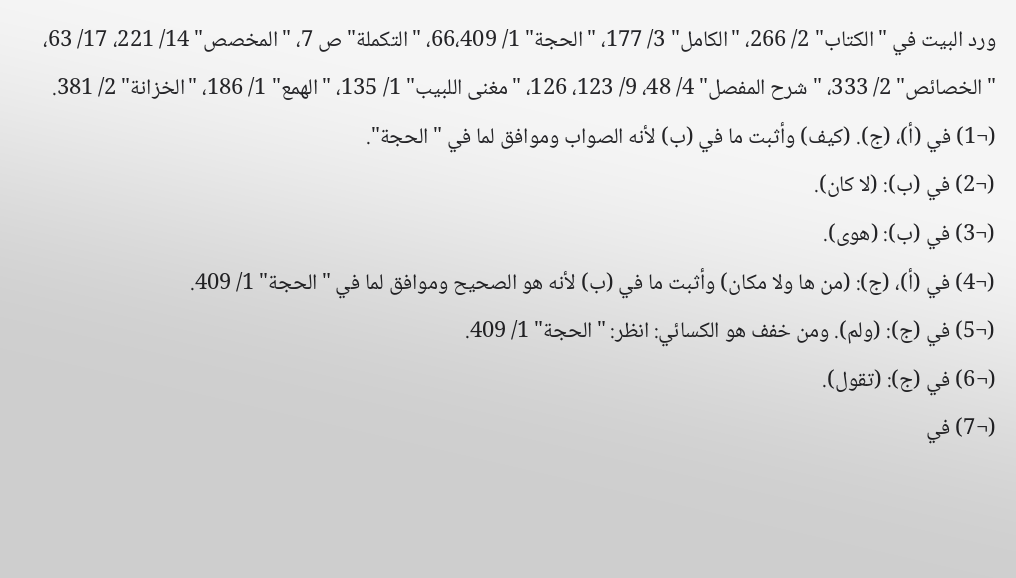ورد البيت في "الكتاب" 2/ 266، "الكامل" 3/ 177، "الحجة" 1/ 66،409، "التكملة" ص 7، "المخصص" 14/ 221، 17/ 63، "الخصائص" 2/ 333، "شرح المفصل" 4/ 48، 9/ 123، 126، "مغنى اللبيب" 1/ 135، "الهمع" 1/ 186، "الخزانة" 2/ 381.
(¬1) في (أ)، (ج). (كيف) وأثبت ما في (ب) لأنه الصواب وموافق لما في "الحجة".
(¬2) في (ب): (لا كان).
(¬3) في (ب): (هوى).
(¬4) في (أ)، (ج): (من ها ولا مكان) وأثبت ما في (ب) لأنه هو الصحيح وموافق لما في "الحجة" 1/ 409.
(¬5) في (ج): (ولم). ومن خفف هو الكسائي: انظر: "الحجة" 1/ 409.
(¬6) في (ج): (تقول).
(¬7) في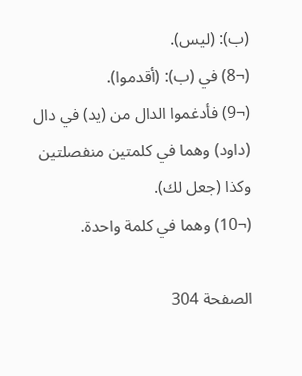(ب): (ليس).
(¬8) في (ب): (أقدموا).
(¬9) فأدغموا الدال من (يد) في دال (داود) وهما في كلمتين منفصلتين وكذا (جعل لك).
(¬10) وهما في كلمة واحدة.

الصفحة 304